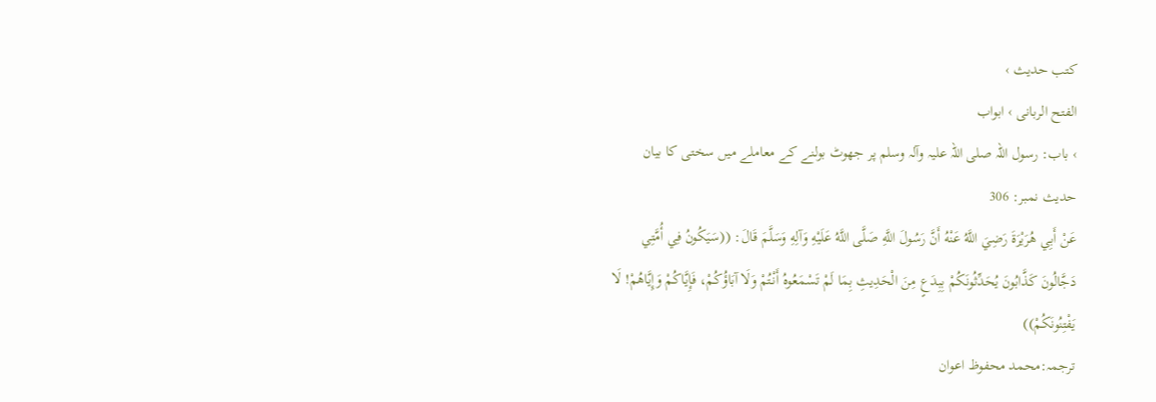کتب حدیث ›
الفتح الربانی › ابواب
› باب: رسول اللہ صلی اللہ علیہ وآلہ وسلم پر جھوٹ بولنے کے معاملے میں سختی کا بیان
حدیث نمبر: 306
عَنْ أَبِي هُرَيْرَةَ رَضِيَ اللَّهُ عَنْهُ أَنَّ رَسُولَ اللَّهِ صَلَّى اللَّهُ عَلَيْهِ وَآلِهِ وَسَلَّمَ قَالَ: ((سَيَكُونُ فِي أُمَّتِي دَجَّالُونَ كَذَّابُونَ يُحَدِّثُونَكُمْ بِبِدَعٍ مِنَ الْحَدِيثِ بِمَا لَمْ تَسْمَعُوهُ أَنْتُمْ وَلَا آبَاؤُكُمْ، فَإِيَّاكُمْ وَإِيَّاهُمْ! لَا يَفْتِنُونَكُمْ))
ترجمہ:محمد محفوظ اعوان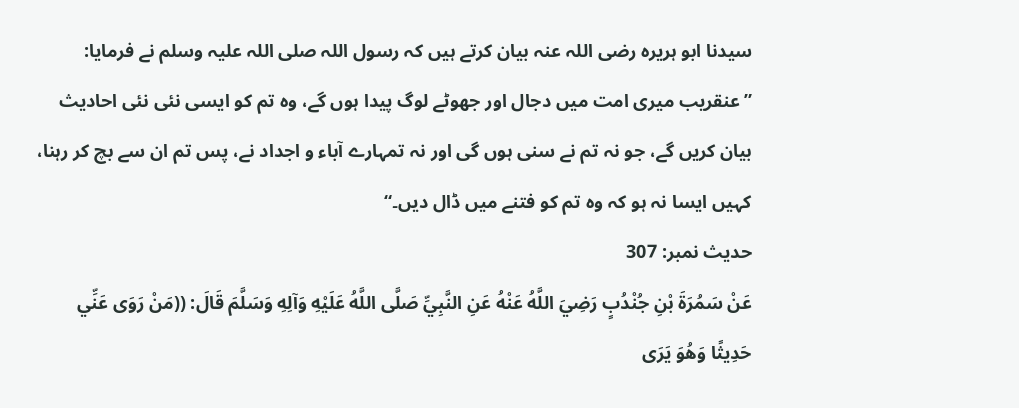سیدنا ابو ہریرہ رضی اللہ عنہ بیان کرتے ہیں کہ رسول اللہ صلی اللہ علیہ وسلم نے فرمایا: ”عنقریب میری امت میں دجال اور جھوٹے لوگ پیدا ہوں گے، وہ تم کو ایسی نئی نئی احادیث بیان کریں گے، جو نہ تم نے سنی ہوں گی اور نہ تمہارے آباء و اجداد نے، پس تم ان سے بچ کر رہنا، کہیں ایسا نہ ہو کہ وہ تم کو فتنے میں ڈال دیں۔“
حدیث نمبر: 307
عَنْ سَمُرَةَ بْنِ جُنْدُبٍ رَضِيَ اللَّهُ عَنْهُ عَنِ النَّبِيِّ صَلَّى اللَّهُ عَلَيْهِ وَآلِهِ وَسَلَّمَ قَالَ: ((مَنْ رَوَى عَنِّي حَدِيثًا وَهُوَ يَرَى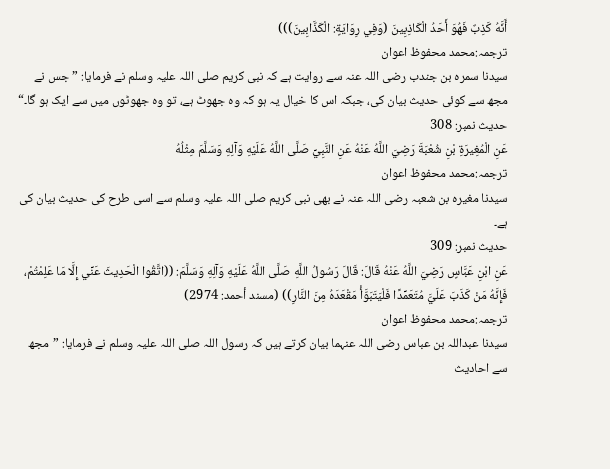أَنَّهُ كَذِبٌ فَهُوَ أَحَدُ الْكَاذِبِينَ (وَفِي رِوَايَةٍ: الْكَذَّابِينَ)))
ترجمہ:محمد محفوظ اعوان
سیدنا سمرہ بن جندب رضی اللہ عنہ سے روایت ہے کہ نبی کریم صلی اللہ علیہ وسلم نے فرمایا: ”جس نے مجھ سے کوئی حدیث بیان کی، جبکہ اس کا خیال یہ ہو کہ وہ جھوٹ ہے، تو وہ جھوٹوں میں سے ایک ہو گا۔“
حدیث نمبر: 308
عَنِ الْمُغِيرَةِ بْنِ شُعْبَةَ رَضِيَ اللَّهُ عَنْهُ عَنِ النَّبِيِّ صَلَّى اللَّهُ عَلَيْهِ وَآلِهِ وَسَلَّمَ مِثْلُهُ
ترجمہ:محمد محفوظ اعوان
سیدنا مغیرہ بن شعبہ رضی اللہ عنہ نے بھی نبی کریم صلی اللہ علیہ وسلم سے اسی طرح کی حدیث بیان کی ہے۔
حدیث نمبر: 309
عَنِ ابْنِ عَبَّاسٍ رَضِيَ اللَّهُ عَنْهُ قَالَ: قَالَ رَسُولُ اللَّهِ صَلَّى اللَّهُ عَلَيْهِ وَآلِهِ وَسَلَّمَ: ((اتَّقُوا الْحَدِيثَ عَنِّي إِلَّا مَا عَلِمْتُمْ، فَإِنَّهُ مَنْ كَذَبَ عَلَيَّ مُتَعَمِّدًا فَلْيَتَبَوَّأْ مَقْعَدَهُ مِنَ النَّارِ)) (مسند أحمد: 2974)
ترجمہ:محمد محفوظ اعوان
سیدنا عبداللہ بن عباس رضی اللہ عنہما بیان کرتے ہیں کہ رسول اللہ صلی اللہ علیہ وسلم نے فرمایا: ”مجھ سے احادیث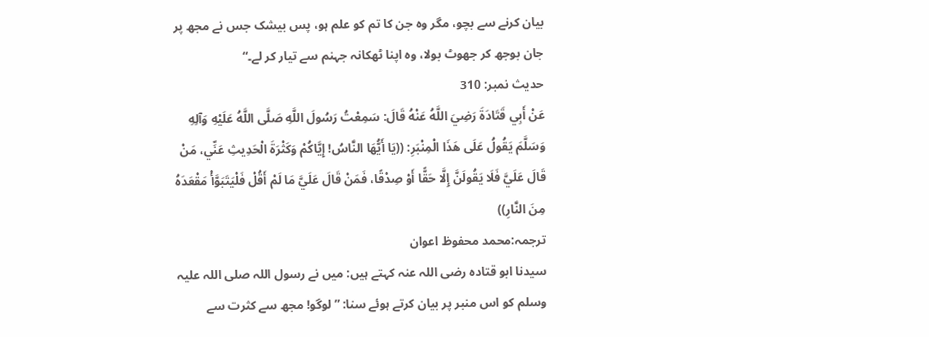بیان کرنے سے بچو، مگر وہ جن کا تم کو علم ہو، پس بیشک جس نے مجھ پر جان بوجھ کر جھوٹ بولا، وہ اپنا ٹھکانہ جہنم سے تیار کر لے۔“
حدیث نمبر: 310
عَنْ أَبِي قَتَادَةَ رَضِيَ اللَّهُ عَنْهُ قَالَ: سَمِعْتُ رَسُولَ اللَّهِ صَلَّى اللَّهُ عَلَيْهِ وَآلِهِ وَسَلَّمَ يَقُولُ عَلَى هَذَا الْمِنْبَرِ: ((يَا أَيُّهَا النَّاسُ! إِيَّاكُمْ وَكَثْرَةَ الْحَدِيثِ عَنِّي، مَنْ قَالَ عَلَيَّ فَلَا يَقُولَنَّ إِلَّا حَقًّا أَوْ صِدْقًا، فَمَنْ قَالَ عَلَيَّ مَا لَمْ أَقُلْ فَلْيَتَبَوَّأْ مَقْعَدَهُ مِنَ النَّارِ))
ترجمہ:محمد محفوظ اعوان
سیدنا ابو قتادہ رضی اللہ عنہ کہتے ہیں: میں نے رسول اللہ صلی اللہ علیہ وسلم کو اس منبر پر بیان کرتے ہوئے سنا: ”لوگو! مجھ سے کثرت سے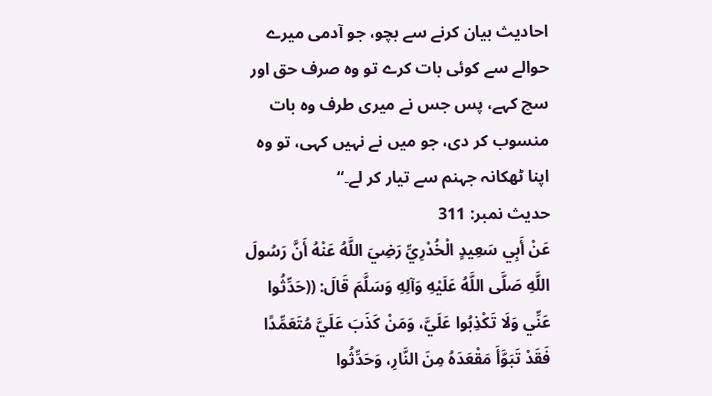احادیث بیان کرنے سے بچو، جو آدمی میرے حوالے سے کوئی بات کرے تو وہ صرف حق اور سچ کہے، پس جس نے میری طرف وہ بات منسوب کر دی، جو میں نے نہیں کہی، تو وہ اپنا ٹھکانہ جہنم سے تیار کر لے۔“
حدیث نمبر: 311
عَنْ أَبِي سَعِيدٍ الْخُدْرِيِّ رَضِيَ اللَّهُ عَنْهُ أَنَّ رَسُولَ اللَّهِ صَلَّى اللَّهُ عَلَيْهِ وَآلِهِ وَسَلَّمَ قَالَ: ((حَدِّثُوا عَنِّي وَلَا تَكْذِبُوا عَلَيَّ، وَمَنْ كَذَبَ عَلَيَّ مُتَعَمِّدًا فَقَدْ تَبَوَّأَ مَقْعَدَهُ مِنَ النَّارِ، وَحَدِّثُوا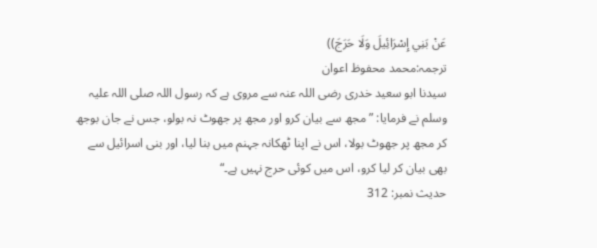عَنْ بَنِي إِسْرَائِيلَ وَلَا حَرَجَ))
ترجمہ:محمد محفوظ اعوان
سیدنا ابو سعید خدری رضی اللہ عنہ سے مروی ہے کہ رسول اللہ صلی اللہ علیہ وسلم نے فرمایا: ”مجھ سے بیان کرو اور مجھ پر جھوٹ نہ بولو، جس نے جان بوجھ کر مجھ پر جھوٹ بولا، اس نے اپنا ٹھکانہ جہنم میں بنا لیا، اور بنی اسرائیل سے بھی بیان کر لیا کرو، اس میں کوئی حرج نہیں ہے۔“
حدیث نمبر: 312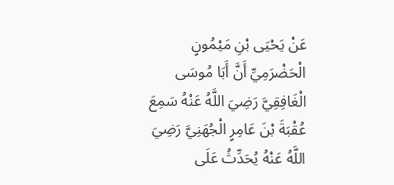عَنْ يَحْيَى بْنِ مَيْمُونٍ الْحَضْرَمِيِّ أَنَّ أَبَا مُوسَى الْغَافِقِيَّ رَضِيَ اللَّهُ عَنْهُ سَمِعَ عُقْبَةَ بْنَ عَامِرٍ الْجُهَنِيَّ رَضِيَ اللَّهُ عَنْهُ يُحَدِّثُ عَلَى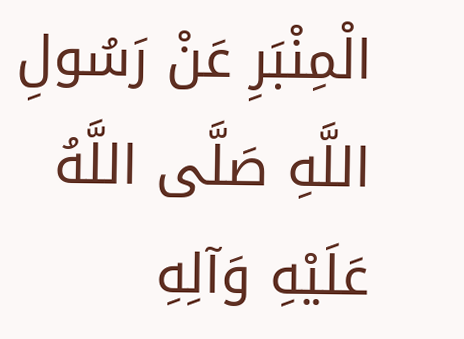الْمِنْبَرِ عَنْ رَسُولِ اللَّهِ صَلَّى اللَّهُ عَلَيْهِ وَآلِهِ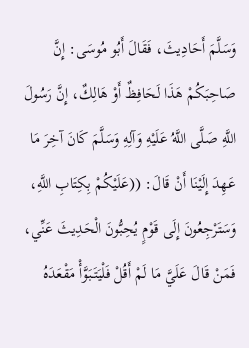وَسَلَّمَ أَحَادِيثَ، فَقَالَ أَبُو مُوسَى: إِنَّ صَاحِبَكُمْ هَذَا لَحَافِظٌ أَوْ هَالِكٌ، إِنَّ رَسُولَ اللَّهِ صَلَّى اللَّهُ عَلَيْهِ وَآلِهِ وَسَلَّمَ كَانَ آخِرَ مَا عَهِدَ إِلَيْنَا أَنْ قَالَ: ((عَلَيْكُمْ بِكِتَابِ اللَّهِ، وَسَتَرْجِعُونَ إِلَى قَوْمٍ يُحِبُّونَ الْحَدِيثَ عَنِّي، فَمَنْ قَالَ عَلَيَّ مَا لَمْ أَقُلْ فَلْيَتَبَوَّأْ مَقْعَدَهُ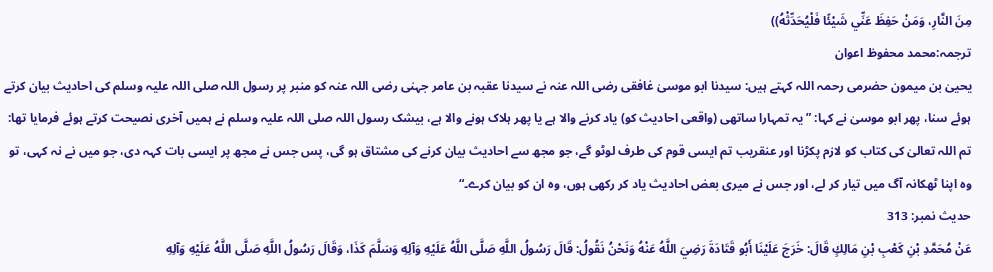مِنَ النَّارِ، وَمَنْ حَفِظَ عَنِّي شَيْئًا فَلْيُحَدِّثْهُ))
ترجمہ:محمد محفوظ اعوان
یحییٰ بن میمون حضرمی رحمہ اللہ کہتے ہیں: سیدنا ابو موسیٰ غافقی رضی اللہ عنہ نے سیدنا عقبہ بن عامر جہنی رضی اللہ عنہ کو منبر پر رسول اللہ صلی اللہ علیہ وسلم کی احادیث بیان کرتے ہوئے سنا، پھر ابو موسیٰ نے کہا: ”یہ تمہارا ساتھی (واقعی احادیث کو) یاد کرنے والا ہے یا پھر ہلاک ہونے والا ہے، بیشک رسول اللہ صلی اللہ علیہ وسلم نے ہمیں آخری نصیحت کرتے ہوئے فرمایا تھا: تم اللہ تعالیٰ کی کتاب کو لازم پکڑنا اور عنقریب تم ایسی قوم کی طرف لوٹو گے، جو مجھ سے احادیث بیان کرنے کی مشتاق ہو گی، پس جس نے مجھ پر ایسی بات کہہ دی، جو میں نے نہ کہی، تو وہ اپنا ٹھکانہ آگ میں تیار کر لے، اور جس نے میری بعض احادیث یاد کر رکھی ہوں، وہ ان کو بیان کرے۔“
حدیث نمبر: 313
عَنْ مُحَمَّدِ بْنِ كَعْبِ بْنِ مَالِكٍ قَالَ: خَرَجَ عَلَيْنَا أَبُو قَتَادَةَ رَضِيَ اللَّهُ عَنْهُ وَنَحْنُ نَقُولُ: قَالَ رَسُولُ اللَّهِ صَلَّى اللَّهُ عَلَيْهِ وَآلِهِ وَسَلَّمَ كَذَا، وَقَالَ رَسُولُ اللَّهِ صَلَّى اللَّهُ عَلَيْهِ وَآلِهِ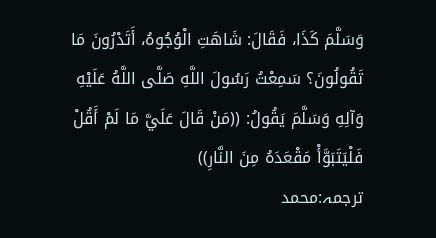وَسَلَّمَ كَذَا، فَقَالَ: شَاهَتِ الْوُجُوهُ، أَتَدْرُونَ مَا تَقُولُونَ؟ سَمِعْتُ رَسُولَ اللَّهِ صَلَّى اللَّهُ عَلَيْهِ وَآلِهِ وَسَلَّمَ يَقُولُ: ((مَنْ قَالَ عَلَيَّ مَا لَمْ أَقُلْ فَلْيَتَبَوَّأْ مَقْعَدَهُ مِنَ النَّارِ))
ترجمہ:محمد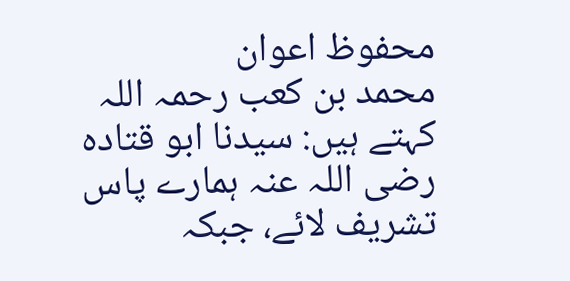محفوظ اعوان
محمد بن کعب رحمہ اللہ کہتے ہیں: سیدنا ابو قتادہ رضی اللہ عنہ ہمارے پاس تشریف لائے، جبکہ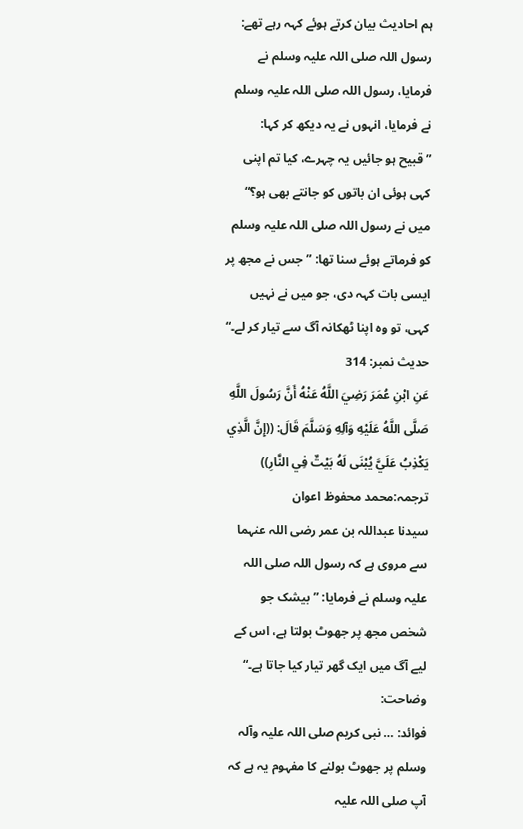ہم احادیث بیان کرتے ہوئے کہہ رہے تھے: رسول اللہ صلی اللہ علیہ وسلم نے فرمایا، رسول اللہ صلی اللہ علیہ وسلم نے فرمایا، انہوں نے یہ دیکھ کر کہا: ”قبیح ہو جائیں یہ چہرے، کیا تم اپنی کہی ہوئی ان باتوں کو جانتے بھی ہو؟“ میں نے رسول اللہ صلی اللہ علیہ وسلم کو فرماتے ہوئے سنا تھا: ”جس نے مجھ پر ایسی بات کہہ دی، جو میں نے نہیں کہی، تو وہ اپنا ٹھکانہ آگ سے تیار کر لے۔“
حدیث نمبر: 314
عَنِ ابْنِ عُمَرَ رَضِيَ اللَّهُ عَنْهُ أَنَّ رَسُولَ اللَّهِ صَلَّى اللَّهُ عَلَيْهِ وَآلِهِ وَسَلَّمَ قَالَ: ((إِنَّ الَّذِي يَكْذِبُ عَلَيَّ يُبْنَى لَهُ بَيْتٌ فِي النَّارِ))
ترجمہ:محمد محفوظ اعوان
سیدنا عبداللہ بن عمر رضی اللہ عنہما سے مروی ہے کہ رسول اللہ صلی اللہ علیہ وسلم نے فرمایا: ”بیشک جو شخص مجھ پر جھوٹ بولتا ہے، اس کے لیے آگ میں ایک گھر تیار کیا جاتا ہے۔“
وضاحت:
فوائد: … نبی کریم صلی اللہ علیہ وآلہ وسلم پر جھوٹ بولنے کا مفہوم یہ ہے کہ آپ صلی اللہ علیہ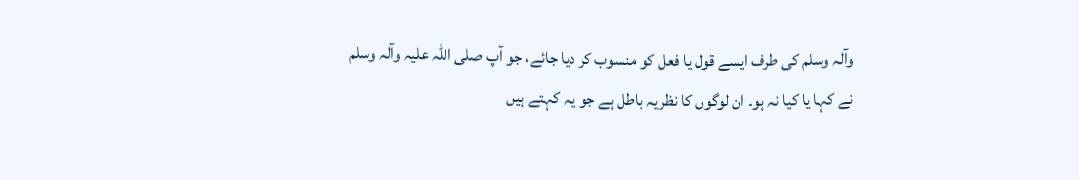وآلہ وسلم کی طرف ایسے قول یا فعل کو منسوب کر دیا جائے، جو آپ صلی اللہ علیہ وآلہ وسلم نے کہا یا کیا نہ ہو۔ ان لوگوں کا نظریہ باطل ہے جو یہ کہتے ہیں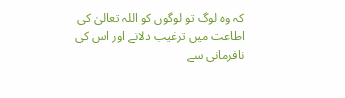کہ وہ لوگ تو لوگوں کو اللہ تعالیٰ کی اطاعت میں ترغیب دلانے اور اس کی نافرمانی سے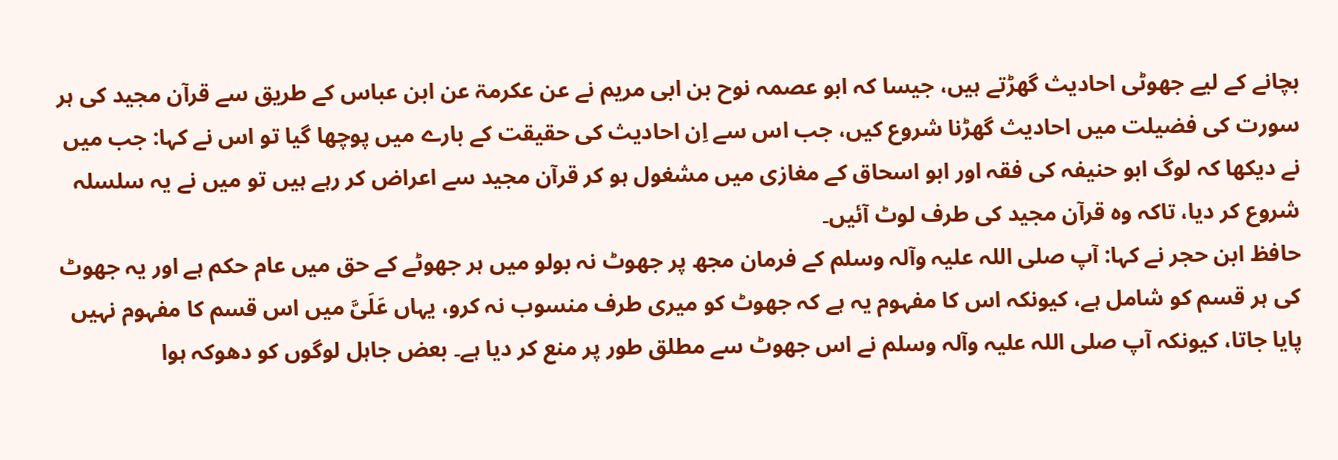بچانے کے لیے جھوٹی احادیث گھڑتے ہیں، جیسا کہ ابو عصمہ نوح بن ابی مریم نے عن عکرمۃ عن ابن عباس کے طریق سے قرآن مجید کی ہر سورت کی فضیلت میں احادیث گھڑنا شروع کیں، جب اس سے اِن احادیث کی حقیقت کے بارے میں پوچھا گیا تو اس نے کہا: جب میں نے دیکھا کہ لوگ ابو حنیفہ کی فقہ اور ابو اسحاق کے مغازی میں مشغول ہو کر قرآن مجید سے اعراض کر رہے ہیں تو میں نے یہ سلسلہ شروع کر دیا، تاکہ وہ قرآن مجید کی طرف لوٹ آئیں۔
حافظ ابن حجر نے کہا: آپ صلی اللہ علیہ وآلہ وسلم کے فرمان مجھ پر جھوٹ نہ بولو میں ہر جھوٹے کے حق میں عام حکم ہے اور یہ جھوٹ کی ہر قسم کو شامل ہے، کیونکہ اس کا مفہوم یہ ہے کہ جھوٹ کو میری طرف منسوب نہ کرو، یہاں عَلَیَّ میں اس قسم کا مفہوم نہیں پایا جاتا، کیونکہ آپ صلی اللہ علیہ وآلہ وسلم نے اس جھوٹ سے مطلق طور پر منع کر دیا ہے۔ بعض جاہل لوگوں کو دھوکہ ہوا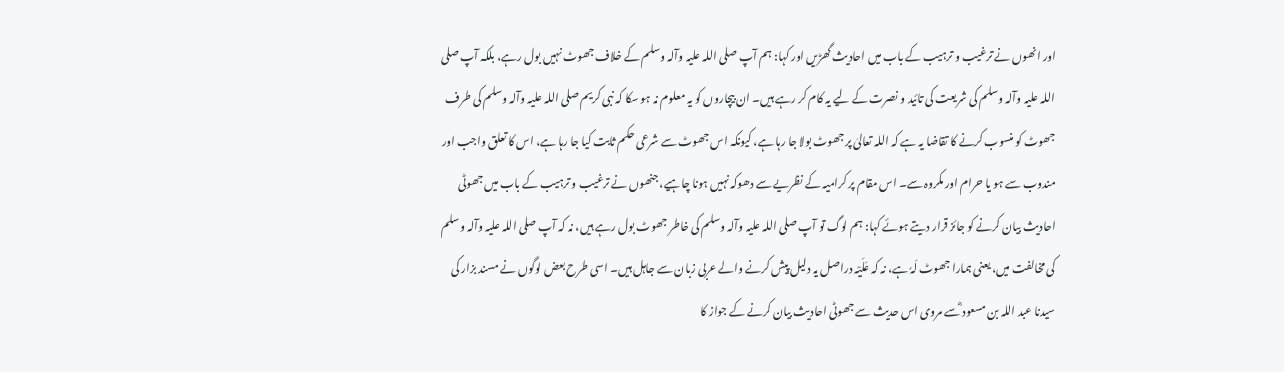اور انھوں نے ترغیب و ترہیب کے باب میں احادیث گھڑیں اور کہا: ہم آپ صلی اللہ علیہ وآلہ وسلم کے خلاف جھوٹ نہیں بول رہے، بلکہ آپ صلی اللہ علیہ وآلہ وسلم کی شریعت کی تائید و نصرت کے لیے یہ کام کر رہے ہیں۔ ان بیچاروں کو یہ معلوم نہ ہو سکا کہ نبی کریم صلی اللہ علیہ وآلہ وسلم کی طرف جھوٹ کو منسوب کرنے کا تقاضا یہ ہے کہ اللہ تعالیٰ پر جھوٹ بولا جا رہا ہے، کیونکہ اس جھوٹ سے شرعی حکم ثابت کیا جا رہا ہے، اس کا تعلق واجب اور مندوب سے ہو یا حرام اور مکروہ سے۔ اس مقام پر کرامیہ کے نظریے سے دھوکہ نہیں ہونا چاہیے، جنھوں نے ترغیب و ترہیب کے باب میں جھوٹی احادیث بیان کرنے کو جائز قرار دیتے ہوئے کہا: ہم لوگ تو آپ صلی اللہ علیہ وآلہ وسلم کی خاطر جھوٹ بول رہے ہیں، نہ کہ آپ صلی اللہ علیہ وآلہ وسلم کی مخالفت میں، یعنی ہمارا جھوٹ لَہٗ ہے، نہ کہ عَلَیْہ دراصل یہ دلیل پیش کرنے والے عربی زبان سے جاہل ہیں۔ اسی طرح بعض لوگوں نے مسند بزار کی سیدنا عبد اللہ بن مسعود ؓسے مروی اس حدیث سے جھوٹی احادیث بیان کرنے کے جواز کا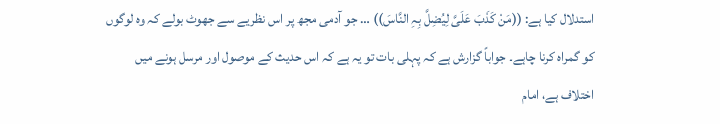استدلال کیا ہے: ((مَنْ کَذَبَ عَلَیَّ لِیُضِلَّ بِہِ النَّاسَ)) … جو آدمی مجھ پر اس نظریے سے جھوٹ بولے کہ وہ لوگوں کو گمراہ کرنا چاہے۔ جواباً گزارش ہے کہ پہلی بات تو یہ ہے کہ اس حدیث کے موصول اور مرسل ہونے میں اختلاف ہے، امام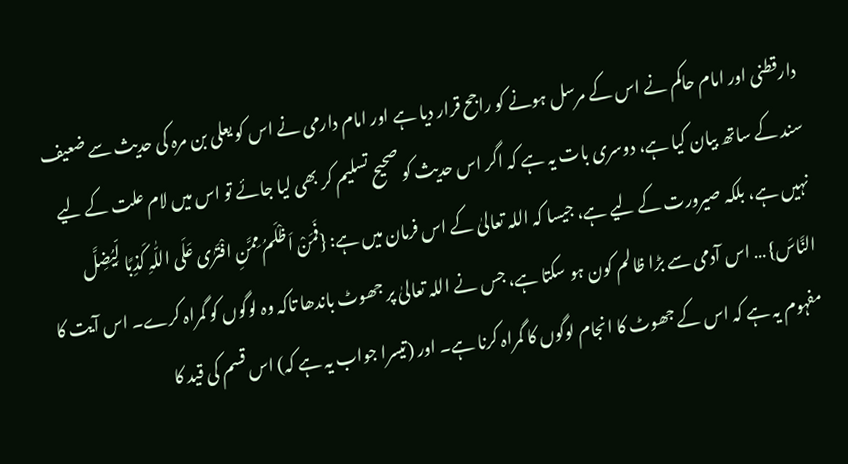دارقطنی اور امام حاکم نے اس کے مرسل ہونے کو راجح قرار دیا ہے اور امام دارمی نے اس کو یعلی بن مرہ کی حدیث سے ضعیف سند کے ساتھ بیان کیا ہے، دوسری بات یہ ہے کہ اگر اس حدیث کو صحیح تسلیم کر بھی لیا جائے تو اس میں لام علت کے لیے نہیں ہے، بلکہ صیرورت کے لیے ہے، جیسا کہ اللہ تعالیٰ کے اس فرمان میں ہے: {فَمَنْ اَظْلَمُ مِمَّنِ افْتَرٰی عَلَی اللّٰہِ کَذِبًا لِّیُضِلَّ النَّاسَ} … اس آدمی سے بڑا ظالم کون ہو سکتا ہے، جس نے اللہ تعالیٰ پر جھوٹ باندھا تاکہ وہ لوگوں کو گمراہ کرے۔ اس آیت کا مفہوم یہ ہے کہ اس کے جھوٹ کا انجام لوگوں کا گمراہ کرنا ہے۔ اور (تیسرا جواب یہ ہے کہ) اس قسم کی قید کا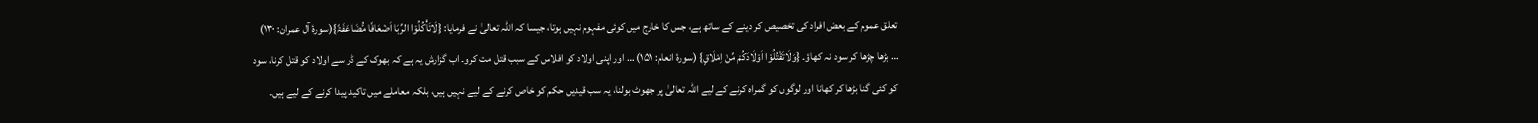تعلق عموم کے بعض افراد کی تخصیص کر دینے کے ساتھ ہے، جس کا خارج میں کوئی مفہوم نہیں ہوتا، جیسا کہ اللہ تعالیٰ نے فرمایا: {لَاتَأْکُلُوْا الرِّبَا اَضْعَافًا مُّضَاعَفَۃً}(سورۂ آل عمران: ۱۳۰) … بڑھا چڑھا کر سود نہ کھاؤ۔ {وَلَاتَقْتُلُوْا اَوْلَادَکُمْ مِّنْ اِمْلَاقٍ} (سورۂ انعام: ۱۵۱) … اور اپنی اولاد کو افلاس کے سبب قتل مت کرو۔ اب گزارش یہ ہے کہ بھوک کے ڈر سے اولاد کو قتل کرنا، سود کو کئی گنا بڑھا کر کھانا اور لوگوں کو گمراہ کرنے کے لیے اللہ تعالیٰ پر جھوٹ بولنا، یہ سب قیدیں حکم کو خاص کرنے کے لیے نہیں ہیں، بلکہ معاملے میں تاکید پیدا کرنے کے لیے ہیں۔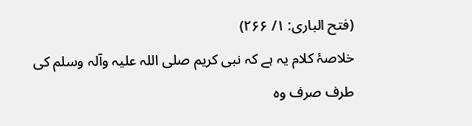(فتح الباری: ۱/ ۲۶۶)
خلاصۂ کلام یہ ہے کہ نبی کریم صلی اللہ علیہ وآلہ وسلم کی طرف صرف وہ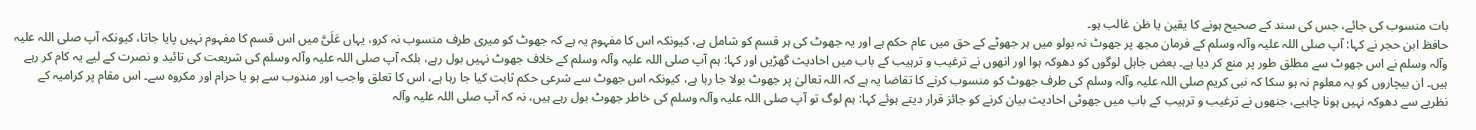بات منسوب کی جائے، جس کی سند کے صحیح ہونے کا یقین یا ظن غالب ہو۔
حافظ ابن حجر نے کہا: آپ صلی اللہ علیہ وآلہ وسلم کے فرمان مجھ پر جھوٹ نہ بولو میں ہر جھوٹے کے حق میں عام حکم ہے اور یہ جھوٹ کی ہر قسم کو شامل ہے، کیونکہ اس کا مفہوم یہ ہے کہ جھوٹ کو میری طرف منسوب نہ کرو، یہاں عَلَیَّ میں اس قسم کا مفہوم نہیں پایا جاتا، کیونکہ آپ صلی اللہ علیہ وآلہ وسلم نے اس جھوٹ سے مطلق طور پر منع کر دیا ہے۔ بعض جاہل لوگوں کو دھوکہ ہوا اور انھوں نے ترغیب و ترہیب کے باب میں احادیث گھڑیں اور کہا: ہم آپ صلی اللہ علیہ وآلہ وسلم کے خلاف جھوٹ نہیں بول رہے، بلکہ آپ صلی اللہ علیہ وآلہ وسلم کی شریعت کی تائید و نصرت کے لیے یہ کام کر رہے ہیں۔ ان بیچاروں کو یہ معلوم نہ ہو سکا کہ نبی کریم صلی اللہ علیہ وآلہ وسلم کی طرف جھوٹ کو منسوب کرنے کا تقاضا یہ ہے کہ اللہ تعالیٰ پر جھوٹ بولا جا رہا ہے، کیونکہ اس جھوٹ سے شرعی حکم ثابت کیا جا رہا ہے، اس کا تعلق واجب اور مندوب سے ہو یا حرام اور مکروہ سے۔ اس مقام پر کرامیہ کے نظریے سے دھوکہ نہیں ہونا چاہیے، جنھوں نے ترغیب و ترہیب کے باب میں جھوٹی احادیث بیان کرنے کو جائز قرار دیتے ہوئے کہا: ہم لوگ تو آپ صلی اللہ علیہ وآلہ وسلم کی خاطر جھوٹ بول رہے ہیں، نہ کہ آپ صلی اللہ علیہ وآلہ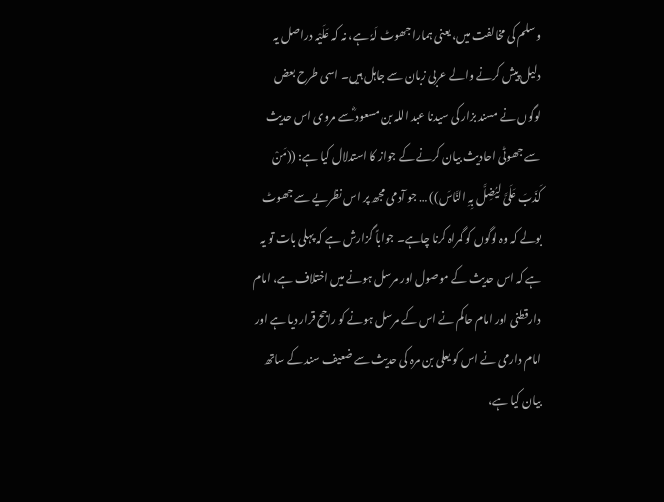وسلم کی مخالفت میں، یعنی ہمارا جھوٹ لَہٗ ہے، نہ کہ عَلَیْہ دراصل یہ دلیل پیش کرنے والے عربی زبان سے جاہل ہیں۔ اسی طرح بعض لوگوں نے مسند بزار کی سیدنا عبد اللہ بن مسعود ؓسے مروی اس حدیث سے جھوٹی احادیث بیان کرنے کے جواز کا استدلال کیا ہے: ((مَنْ کَذَبَ عَلَیَّ لِیُضِلَّ بِہِ النَّاسَ)) … جو آدمی مجھ پر اس نظریے سے جھوٹ بولے کہ وہ لوگوں کو گمراہ کرنا چاہے۔ جواباً گزارش ہے کہ پہلی بات تو یہ ہے کہ اس حدیث کے موصول اور مرسل ہونے میں اختلاف ہے، امام دارقطنی اور امام حاکم نے اس کے مرسل ہونے کو راجح قرار دیا ہے اور امام دارمی نے اس کو یعلی بن مرہ کی حدیث سے ضعیف سند کے ساتھ بیان کیا ہے،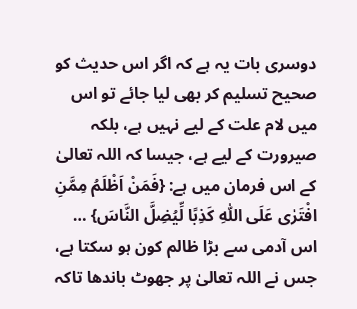دوسری بات یہ ہے کہ اگر اس حدیث کو صحیح تسلیم کر بھی لیا جائے تو اس میں لام علت کے لیے نہیں ہے، بلکہ صیرورت کے لیے ہے، جیسا کہ اللہ تعالیٰ کے اس فرمان میں ہے: {فَمَنْ اَظْلَمُ مِمَّنِ افْتَرٰی عَلَی اللّٰہِ کَذِبًا لِّیُضِلَّ النَّاسَ} … اس آدمی سے بڑا ظالم کون ہو سکتا ہے، جس نے اللہ تعالیٰ پر جھوٹ باندھا تاکہ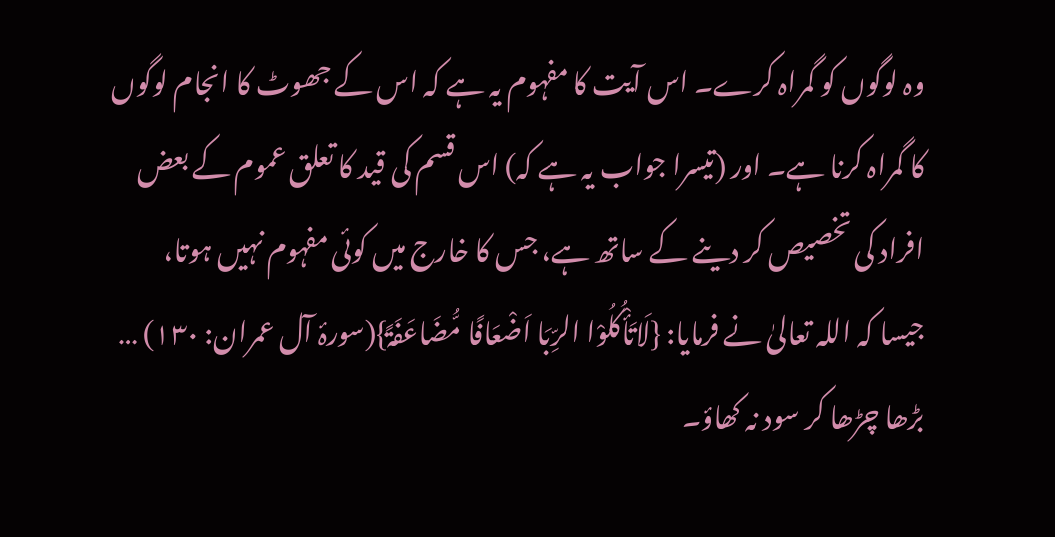وہ لوگوں کو گمراہ کرے۔ اس آیت کا مفہوم یہ ہے کہ اس کے جھوٹ کا انجام لوگوں کا گمراہ کرنا ہے۔ اور (تیسرا جواب یہ ہے کہ) اس قسم کی قید کا تعلق عموم کے بعض افراد کی تخصیص کر دینے کے ساتھ ہے، جس کا خارج میں کوئی مفہوم نہیں ہوتا، جیسا کہ اللہ تعالیٰ نے فرمایا: {لَاتَأْکُلُوْا الرِّبَا اَضْعَافًا مُّضَاعَفَۃً}(سورۂ آل عمران: ۱۳۰) … بڑھا چڑھا کر سود نہ کھاؤ۔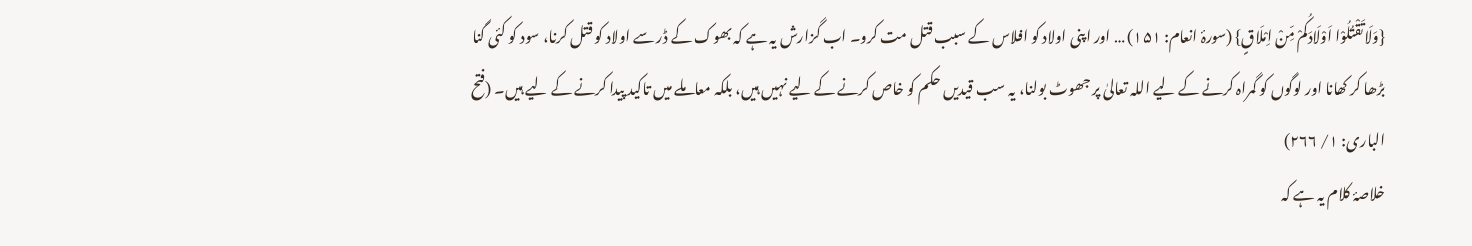{وَلَاتَقْتُلُوْا اَوْلَادَکُمْ مِّنْ اِمْلَاقٍ} (سورۂ انعام: ۱۵۱) … اور اپنی اولاد کو افلاس کے سبب قتل مت کرو۔ اب گزارش یہ ہے کہ بھوک کے ڈر سے اولاد کو قتل کرنا، سود کو کئی گنا بڑھا کر کھانا اور لوگوں کو گمراہ کرنے کے لیے اللہ تعالیٰ پر جھوٹ بولنا، یہ سب قیدیں حکم کو خاص کرنے کے لیے نہیں ہیں، بلکہ معاملے میں تاکید پیدا کرنے کے لیے ہیں۔ (فتح الباری: ۱/ ۲۶۶)
خلاصۂ کلام یہ ہے کہ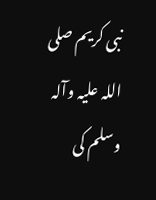نبی کریم صلی اللہ علیہ وآلہ وسلم کی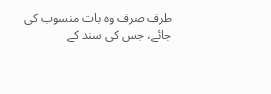طرف صرف وہ بات منسوب کی جائے، جس کی سند کے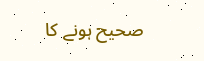صحیح ہونے کا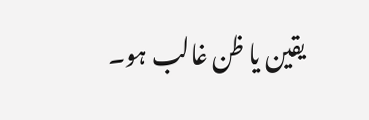یقین یا ظن غالب ہو۔